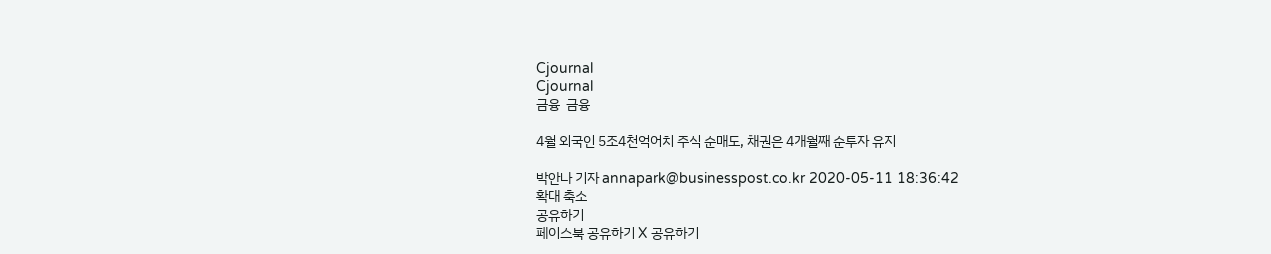Cjournal
Cjournal
금융  금융

4월 외국인 5조4천억어치 주식 순매도, 채권은 4개월째 순투자 유지

박안나 기자 annapark@businesspost.co.kr 2020-05-11 18:36:42
확대 축소
공유하기
페이스북 공유하기 X 공유하기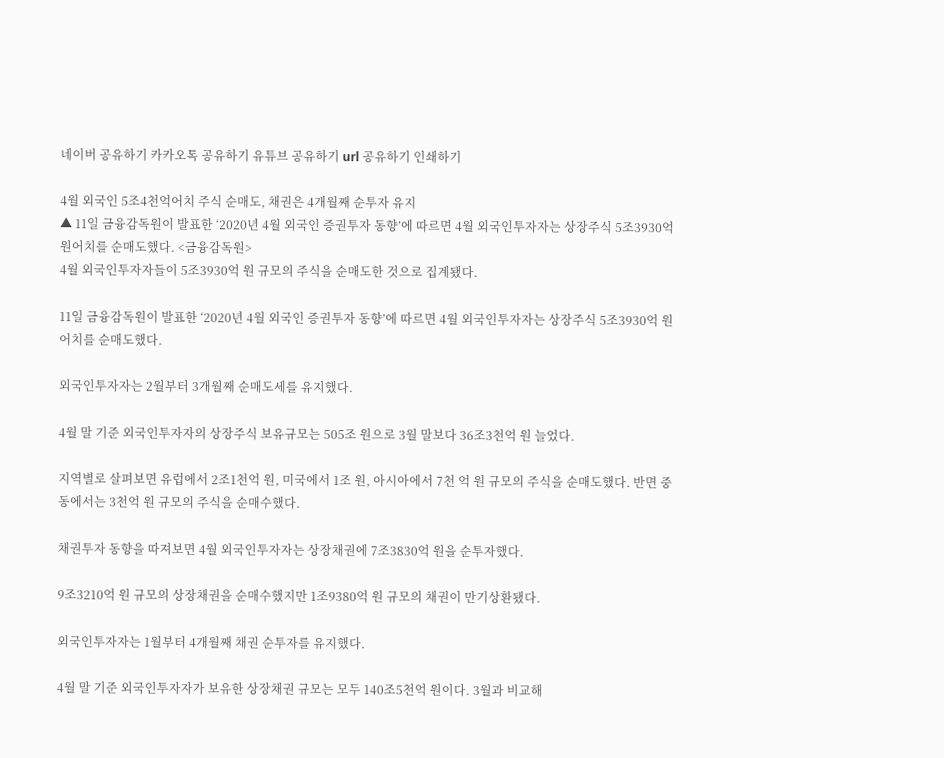네이버 공유하기 카카오톡 공유하기 유튜브 공유하기 url 공유하기 인쇄하기

4월 외국인 5조4천억어치 주식 순매도, 채권은 4개월째 순투자 유지
▲ 11일 금융감독원이 발표한 ‘2020년 4월 외국인 증권투자 동향’에 따르면 4월 외국인투자자는 상장주식 5조3930억 원어치를 순매도했다. <금융감독원>
4월 외국인투자자들이 5조3930억 원 규모의 주식을 순매도한 것으로 집계됐다.

11일 금융감독원이 발표한 ‘2020년 4월 외국인 증권투자 동향’에 따르면 4월 외국인투자자는 상장주식 5조3930억 원어치를 순매도했다.

외국인투자자는 2월부터 3개월째 순매도세를 유지했다.

4월 말 기준 외국인투자자의 상장주식 보유규모는 505조 원으로 3월 말보다 36조3천억 원 늘었다.

지역별로 살펴보면 유럽에서 2조1천억 원, 미국에서 1조 원, 아시아에서 7천 억 원 규모의 주식을 순매도했다. 반면 중동에서는 3천억 원 규모의 주식을 순매수했다.

채권투자 동향을 따져보면 4월 외국인투자자는 상장채권에 7조3830억 원을 순투자했다.

9조3210억 원 규모의 상장채권을 순매수했지만 1조9380억 원 규모의 채권이 만기상환됐다.

외국인투자자는 1월부터 4개월째 채권 순투자를 유지했다.

4월 말 기준 외국인투자자가 보유한 상장채권 규모는 모두 140조5천억 원이다. 3월과 비교해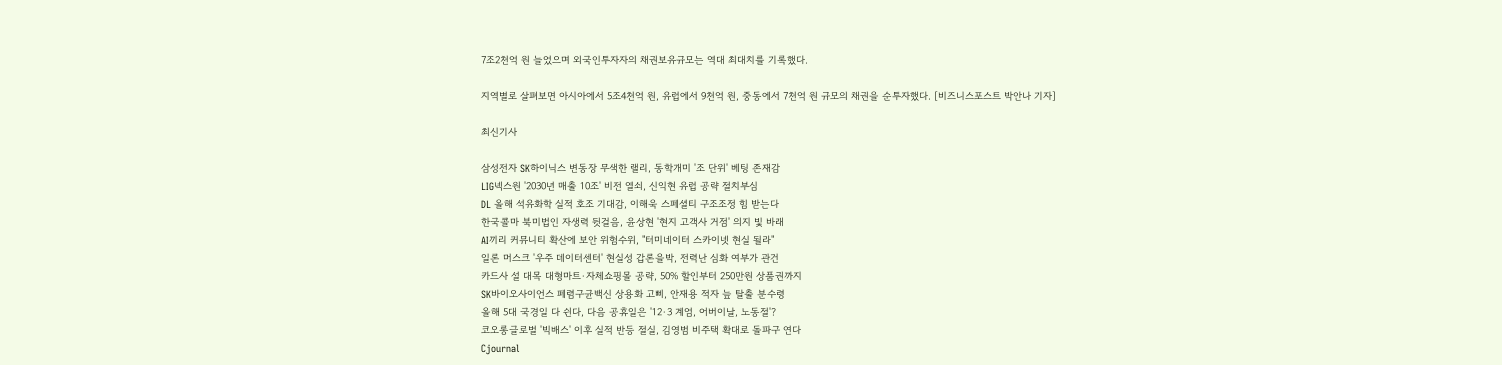7조2천억 원 늘었으며 외국인투자자의 채권보유규모는 역대 최대치를 기록했다.

지역별로 살펴보면 아시아에서 5조4천억 원, 유럽에서 9천억 원, 중동에서 7천억 원 규모의 채권을 순투자했다. [비즈니스포스트 박안나 기자]

최신기사

삼성전자 SK하이닉스 변동장 무색한 랠리, 동학개미 '조 단위' 베팅 존재감
LIG넥스원 '2030년 매출 10조' 비전 열쇠, 신익현 유럽 공략 절치부심
DL 올해 석유화학 실적 호조 기대감, 이해욱 스페셜티 구조조정 힘 받는다
한국콜마 북미법인 자생력 뒷걸음, 윤상현 '현지 고객사 거점' 의지 빛 바래
AI끼리 커뮤니티 확산에 보안 위험수위, "터미네이터 스카이넷 현실 될라"
일론 머스크 '우주 데이터센터' 현실성 갑론을박, 전력난 심화 여부가 관건
카드사 설 대목 대형마트·자체쇼핑몰 공략, 50% 할인부터 250만원 상품권까지
SK바이오사이언스 페렴구균백신 상용화 고삐, 안재용 적자 늪 탈출 분수령
올해 5대 국경일 다 쉰다, 다음 공휴일은 '12·3 계엄, 어버이날, 노동절'?
코오롱글로벌 '빅배스' 이후 실적 반등 절실, 김영범 비주택 확대로 돌파구 연다
Cjournal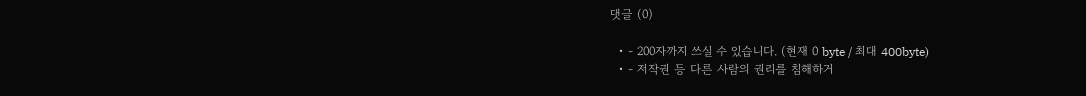댓글 (0)

  • - 200자까지 쓰실 수 있습니다. (현재 0 byte / 최대 400byte)
  • - 저작권 등 다른 사람의 권리를 침해하거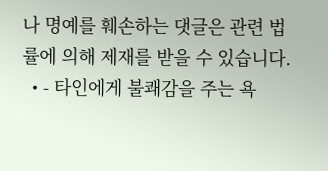나 명예를 훼손하는 댓글은 관련 법률에 의해 제재를 받을 수 있습니다.
  • - 타인에게 불쾌감을 주는 욕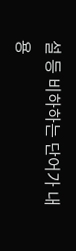설 등 비하하는 단어가 내용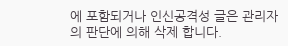에 포함되거나 인신공격성 글은 관리자의 판단에 의해 삭제 합니다.